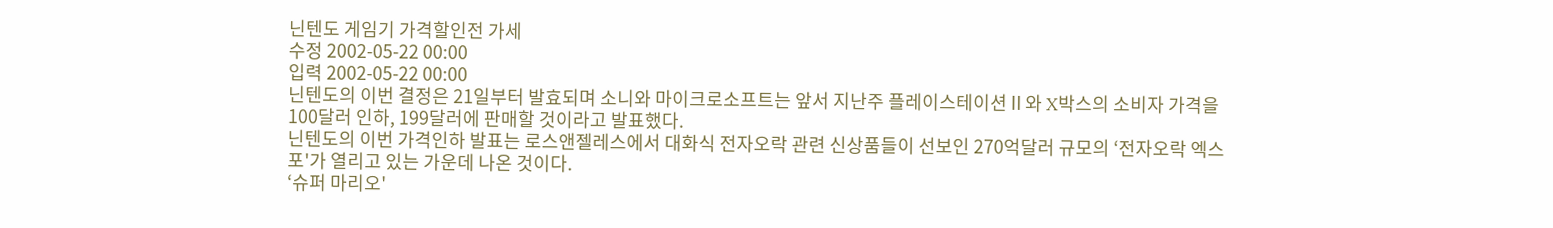닌텐도 게임기 가격할인전 가세
수정 2002-05-22 00:00
입력 2002-05-22 00:00
닌텐도의 이번 결정은 21일부터 발효되며 소니와 마이크로소프트는 앞서 지난주 플레이스테이션Ⅱ와 X박스의 소비자 가격을 100달러 인하, 199달러에 판매할 것이라고 발표했다.
닌텐도의 이번 가격인하 발표는 로스앤젤레스에서 대화식 전자오락 관련 신상품들이 선보인 270억달러 규모의 ‘전자오락 엑스포'가 열리고 있는 가운데 나온 것이다.
‘슈퍼 마리오'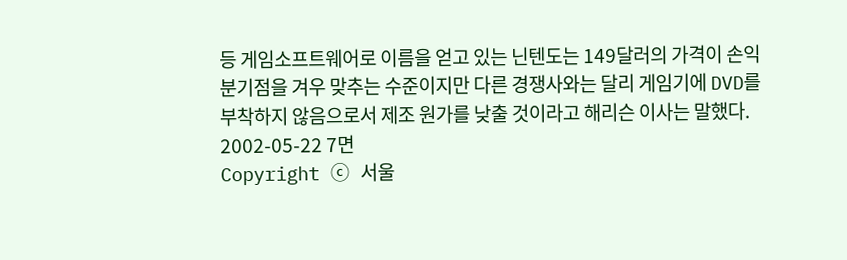등 게임소프트웨어로 이름을 얻고 있는 닌텐도는 149달러의 가격이 손익분기점을 겨우 맞추는 수준이지만 다른 경쟁사와는 달리 게임기에 DVD를 부착하지 않음으로서 제조 원가를 낮출 것이라고 해리슨 이사는 말했다.
2002-05-22 7면
Copyright ⓒ 서울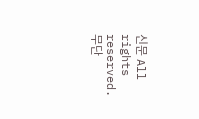신문 All rights reserved. 무단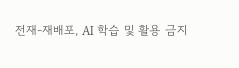전재-재배포, AI 학습 및 활용 금지